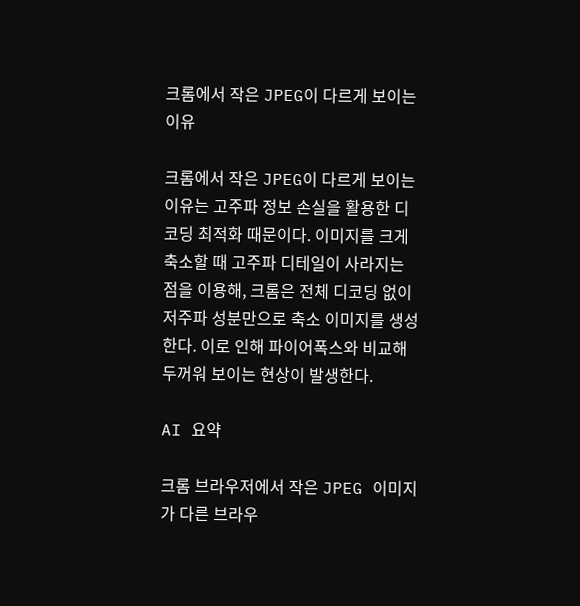크롬에서 작은 JPEG이 다르게 보이는 이유

크롬에서 작은 JPEG이 다르게 보이는 이유는 고주파 정보 손실을 활용한 디코딩 최적화 때문이다. 이미지를 크게 축소할 때 고주파 디테일이 사라지는 점을 이용해, 크롬은 전체 디코딩 없이 저주파 성분만으로 축소 이미지를 생성한다. 이로 인해 파이어폭스와 비교해 두꺼워 보이는 현상이 발생한다.

AI 요약

크롬 브라우저에서 작은 JPEG 이미지가 다른 브라우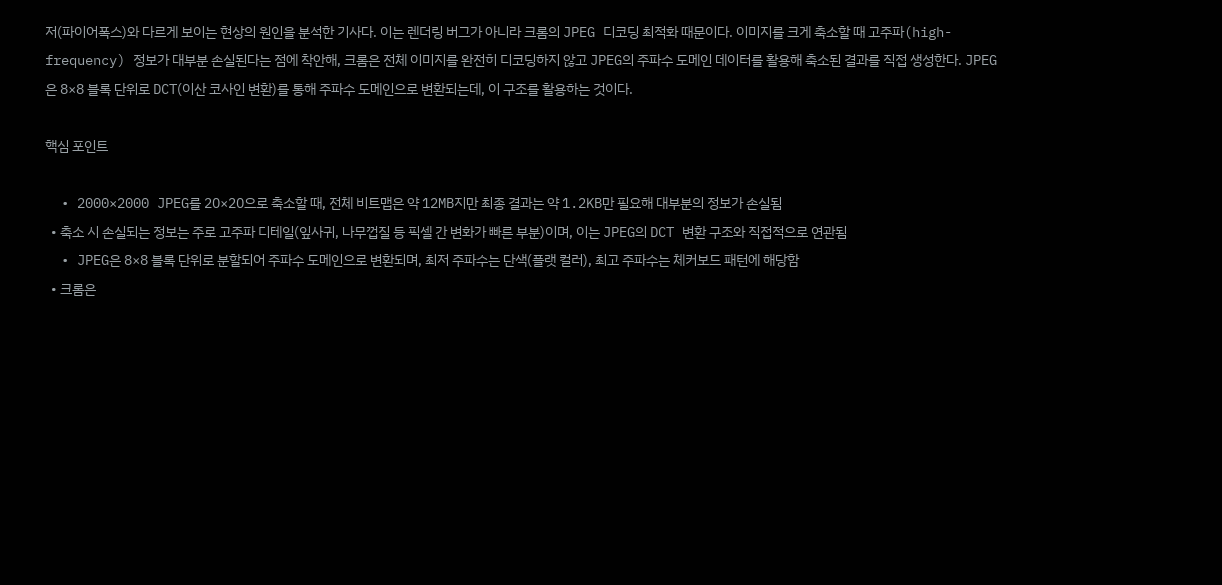저(파이어폭스)와 다르게 보이는 현상의 원인을 분석한 기사다. 이는 렌더링 버그가 아니라 크롬의 JPEG 디코딩 최적화 때문이다. 이미지를 크게 축소할 때 고주파(high-frequency) 정보가 대부분 손실된다는 점에 착안해, 크롬은 전체 이미지를 완전히 디코딩하지 않고 JPEG의 주파수 도메인 데이터를 활용해 축소된 결과를 직접 생성한다. JPEG은 8×8 블록 단위로 DCT(이산 코사인 변환)를 통해 주파수 도메인으로 변환되는데, 이 구조를 활용하는 것이다.

핵심 포인트

  • 2000×2000 JPEG를 20×20으로 축소할 때, 전체 비트맵은 약 12MB지만 최종 결과는 약 1.2KB만 필요해 대부분의 정보가 손실됨
  • 축소 시 손실되는 정보는 주로 고주파 디테일(잎사귀, 나무껍질 등 픽셀 간 변화가 빠른 부분)이며, 이는 JPEG의 DCT 변환 구조와 직접적으로 연관됨
  • JPEG은 8×8 블록 단위로 분할되어 주파수 도메인으로 변환되며, 최저 주파수는 단색(플랫 컬러), 최고 주파수는 체커보드 패턴에 해당함
  • 크롬은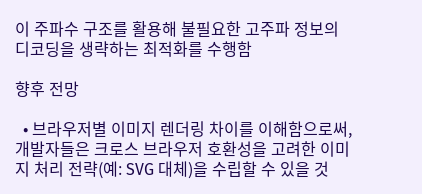이 주파수 구조를 활용해 불필요한 고주파 정보의 디코딩을 생략하는 최적화를 수행함

향후 전망

  • 브라우저별 이미지 렌더링 차이를 이해함으로써, 개발자들은 크로스 브라우저 호환성을 고려한 이미지 처리 전략(예: SVG 대체)을 수립할 수 있을 것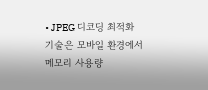• JPEG 디코딩 최적화 기술은 모바일 환경에서 메모리 사용량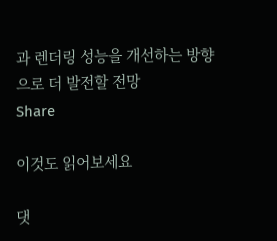과 렌더링 성능을 개선하는 방향으로 더 발전할 전망
Share

이것도 읽어보세요

댓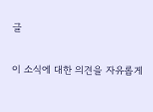글

이 소식에 대한 의견을 자유롭게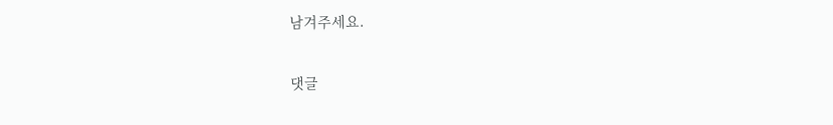남겨주세요.

댓글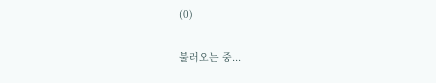(0)

불러오는 중...